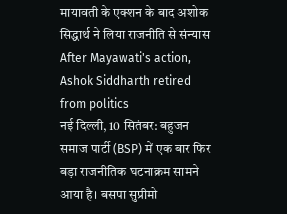मायावती के एक्शन के बाद अशोक सिद्धार्थ ने लिया राजनीति से संन्यास
After Mayawati's action, Ashok Siddharth retired from politics
नई दिल्ली, 10 सितंबर: बहुजन समाज पार्टी (BSP) में एक बार फिर बड़ा राजनीतिक घटनाक्रम सामने आया है। बसपा सुप्रीमो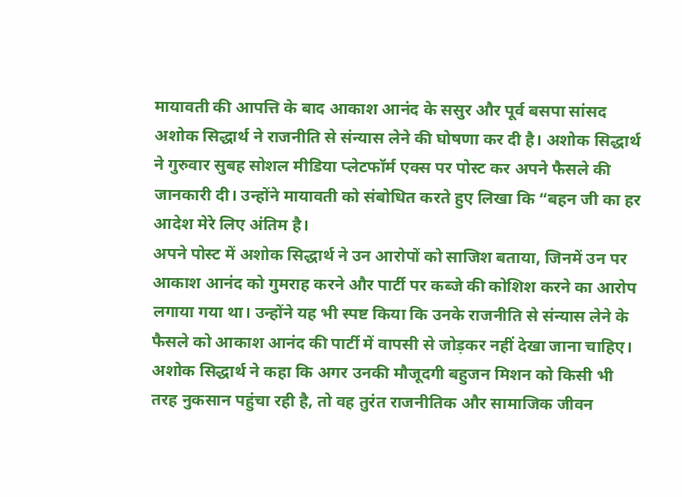मायावती की आपत्ति के बाद आकाश आनंद के ससुर और पूर्व बसपा सांसद अशोक सिद्धार्थ ने राजनीति से संन्यास लेने की घोषणा कर दी है। अशोक सिद्धार्थ ने गुरुवार सुबह सोशल मीडिया प्लेटफॉर्म एक्स पर पोस्ट कर अपने फैसले की जानकारी दी। उन्होंने मायावती को संबोधित करते हुए लिखा कि “बहन जी का हर आदेश मेरे लिए अंतिम है।
अपने पोस्ट में अशोक सिद्धार्थ ने उन आरोपों को साजिश बताया, जिनमें उन पर आकाश आनंद को गुमराह करने और पार्टी पर कब्जे की कोशिश करने का आरोप लगाया गया था। उन्होंने यह भी स्पष्ट किया कि उनके राजनीति से संन्यास लेने के फैसले को आकाश आनंद की पार्टी में वापसी से जोड़कर नहीं देखा जाना चाहिए।
अशोक सिद्धार्थ ने कहा कि अगर उनकी मौजूदगी बहुजन मिशन को किसी भी तरह नुकसान पहुंचा रही है, तो वह तुरंत राजनीतिक और सामाजिक जीवन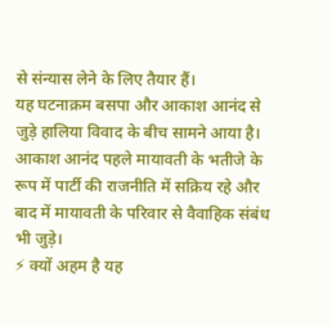से संन्यास लेने के लिए तैयार हैं।
यह घटनाक्रम बसपा और आकाश आनंद से जुड़े हालिया विवाद के बीच सामने आया है। आकाश आनंद पहले मायावती के भतीजे के रूप में पार्टी की राजनीति में सक्रिय रहे और बाद में मायावती के परिवार से वैवाहिक संबंध भी जुड़े।
⚡ क्यों अहम है यह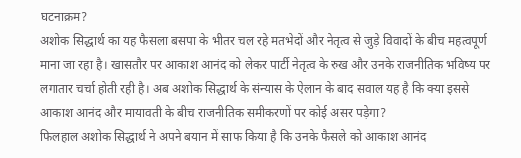घटनाक्रम?
अशोक सिद्धार्थ का यह फैसला बसपा के भीतर चल रहे मतभेदों और नेतृत्व से जुड़े विवादों के बीच महत्वपूर्ण माना जा रहा है। खासतौर पर आकाश आनंद को लेकर पार्टी नेतृत्व के रुख और उनके राजनीतिक भविष्य पर लगातार चर्चा होती रही है। अब अशोक सिद्धार्थ के संन्यास के ऐलान के बाद सवाल यह है कि क्या इससे आकाश आनंद और मायावती के बीच राजनीतिक समीकरणों पर कोई असर पड़ेगा?
फिलहाल अशोक सिद्धार्थ ने अपने बयान में साफ किया है कि उनके फैसले को आकाश आनंद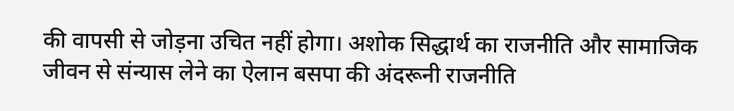की वापसी से जोड़ना उचित नहीं होगा। अशोक सिद्धार्थ का राजनीति और सामाजिक जीवन से संन्यास लेने का ऐलान बसपा की अंदरूनी राजनीति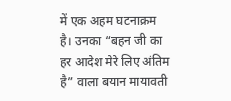में एक अहम घटनाक्रम है। उनका “बहन जी का हर आदेश मेरे लिए अंतिम है” वाला बयान मायावती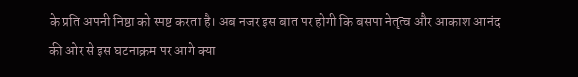के प्रति अपनी निष्ठा को स्पष्ट करता है। अब नजर इस बात पर होगी कि बसपा नेतृत्व और आकाश आनंद की ओर से इस घटनाक्रम पर आगे क्या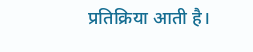प्रतिक्रिया आती है।